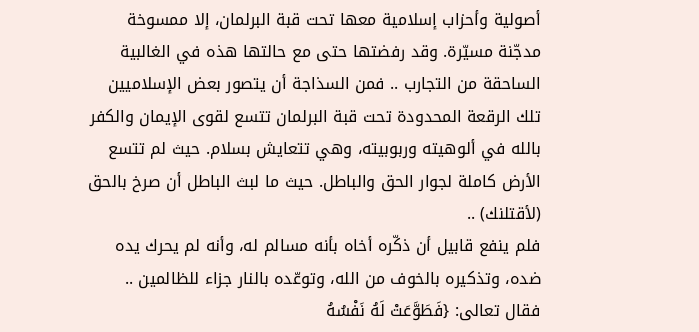أصولية وأحزاب إسلامية معها تحت قبة البرلمان، إلا ممسوخة مدجّنة مسيّرة. وقد رفضتها حتى مع حالتها هذه في الغالبية الساحقة من التجارب .. فمن السذاجة أن يتصور بعض الإسلاميين تلك الرقعة المحدودة تحت قبة البرلمان تتسع لقوى الإيمان والكفر بالله في ألوهيته وربوبيته، وهي تتعايش بسلام. حيث لم تتسع الأرض كاملة لجوار الحق والباطل. حيث ما لبث الباطل أن صرخ بالحق (لأقتلنك) ..
فلم ينفع قابيل أن ذكّره أخاه بأنه مسالم له، وأنه لم يحرك يده ضده، وتذكيره بالخوف من الله، وتوعّده بالنار جزاء للظالمين ..
فقال تعالى: {فَطَوَّعَتْ لَهُ نَفْسُهُ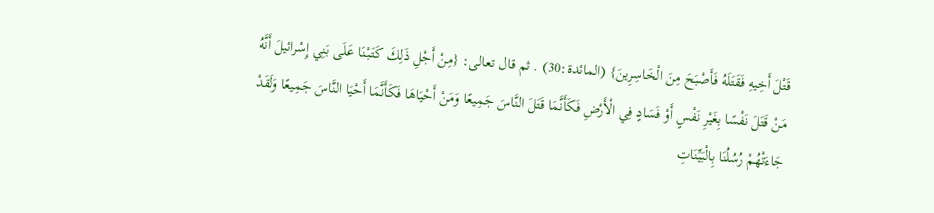قَتْلَ أَخِيهِ فَقَتَلَهُ فَأَصْبَحَ مِنَ الْخَاسِرِينَ} (المائدة:30) . ثم قال تعالى: {مِنْ أَجْلِ ذَلِكَ كَتَبْنَا عَلَى بَنِي إِسْرائيلَ أَنَّهُ مَنْ قَتَلَ نَفْسًا بِغَيْرِ نَفْسٍ أَوْ فَسَادٍ فِي الْأَرْضِ فَكَأَنَّمَا قَتَلَ النَّاسَ جَمِيعًا وَمَنْ أَحْيَاهَا فَكَأَنَّمَا أَحْيَا النَّاسَ جَمِيعًا وَلَقَدْ جَاءَتْهُمْ رُسُلُنَا بِالْبَيِّنَاتِ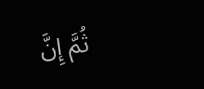ثُمَّ إِنَّ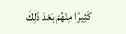كَثِيرًا مِنْهُمْ بَعْدَ ذَلِكَ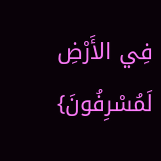فِي الأَرْضِ لَمُسْرِفُونَ}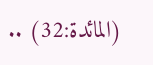(المائدة:32) ..